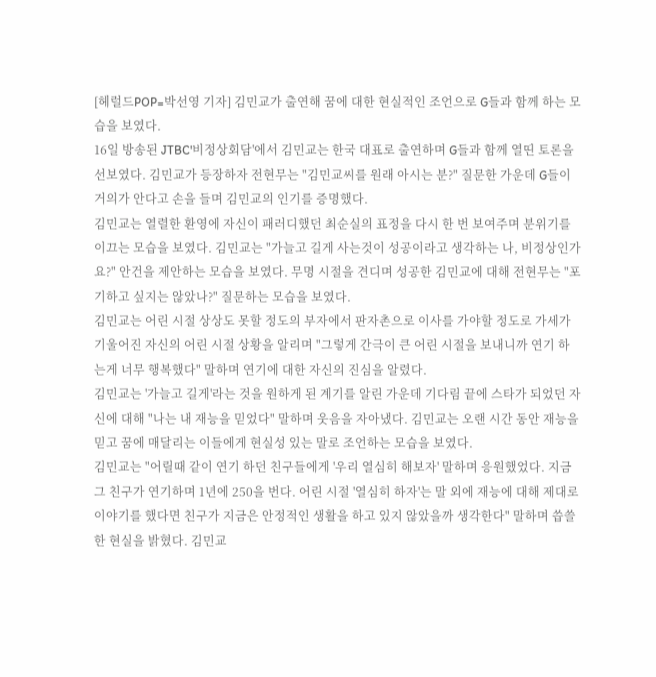[헤럴드POP=박선영 기자] 김민교가 출연해 꿈에 대한 현실적인 조언으로 G들과 함께 하는 모습을 보였다.
16일 방송된 JTBC'비정상회담'에서 김민교는 한국 대표로 출연하며 G들과 함께 열띤 토론을 선보였다. 김민교가 등장하자 전현무는 "김민교씨를 원래 아시는 분?" 질문한 가운데 G들이 거의가 안다고 손을 들며 김민교의 인기를 증명했다.
김민교는 열렬한 환영에 자신이 패러디했던 최순실의 표정을 다시 한 번 보여주며 분위기를 이끄는 모습을 보였다. 김민교는 "가늘고 길게 사는것이 성공이라고 생각하는 나, 비정상인가요?" 안건을 제안하는 모습을 보였다. 무명 시절을 견디며 성공한 김민교에 대해 전현무는 "포기하고 싶지는 않았나?" 질문하는 모습을 보였다.
김민교는 어린 시절 상상도 못할 정도의 부자에서 판자촌으로 이사를 가야할 정도로 가세가 기울어진 자신의 어린 시절 상황을 알리며 "그렇게 간극이 큰 어린 시절을 보내니까 연기 하는게 너무 행복했다" 말하며 연기에 대한 자신의 진심을 알렸다.
김민교는 '가늘고 길게'라는 것을 원하게 된 계기를 알린 가운데 기다림 끝에 스타가 되었던 자신에 대해 "나는 내 재능을 믿었다" 말하며 웃음을 자아냈다. 김민교는 오랜 시간 동안 재능을 믿고 꿈에 매달리는 이들에게 현실성 있는 말로 조언하는 모습을 보였다.
김민교는 "어릴때 같이 연기 하던 친구들에게 '우리 열심히 해보자' 말하며 응원했었다. 지금 그 친구가 연기하며 1년에 250을 번다. 어린 시절 '열심히 하자'는 말 외에 재능에 대해 제대로 이야기를 했다면 친구가 지금은 안정적인 생활을 하고 있지 않았을까 생각한다" 말하며 씁쓸한 현실을 밝혔다. 김민교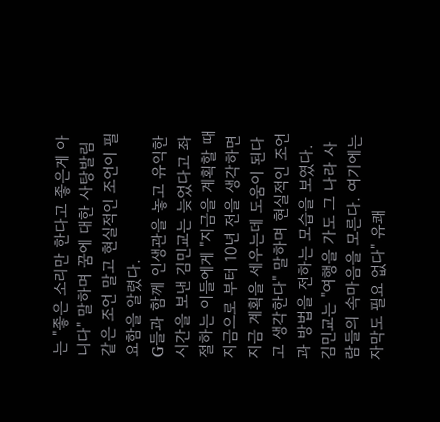는 "좋은 소리만 한다고 좋은게 아니다" 말하며 꿈에 대한 사탕발림 같은 조언 말고 현실적인 조언이 필요함을 알렸다.
G들과 함께 인생관을 놓고 유익한 시간을 보낸 김민교는 늦었다고 좌절하는 이들에게 "지금을 계획할 때 지금으로 부터 10년 전을 생각하면 지금 계획을 세우는데 도움이 된다고 생각한다" 말하며 현실적인 조언과 방법을 전하는 모습을 보였다. 김민교는 "여행을 가도 그 나라 사람들의 속마음을 모른다. 여기에는 자막도 필요 없다" 유쾌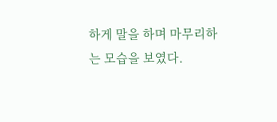하게 말을 하며 마무리하는 모습을 보였다.